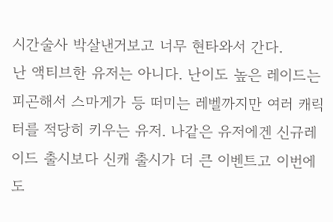시간술사 박살낸거보고 너무 현타와서 간다.
난 액티브한 유저는 아니다. 난이도 높은 레이드는 피곤해서 스마게가 등 떠미는 레벨까지만 여러 캐릭터를 적당히 키우는 유저. 나같은 유저에겐 신규레이드 출시보다 신캐 출시가 더 큰 이벤트고 이번에도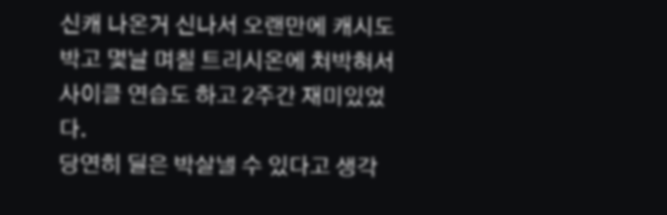신캐 나온거 신나서 오랜만에 캐시도 박고 몇날 며칠 트리시온에 쳐박혀서 사이클 연습도 하고 2주간 재미있었다.
당연히 딜은 박살낼 수 있다고 생각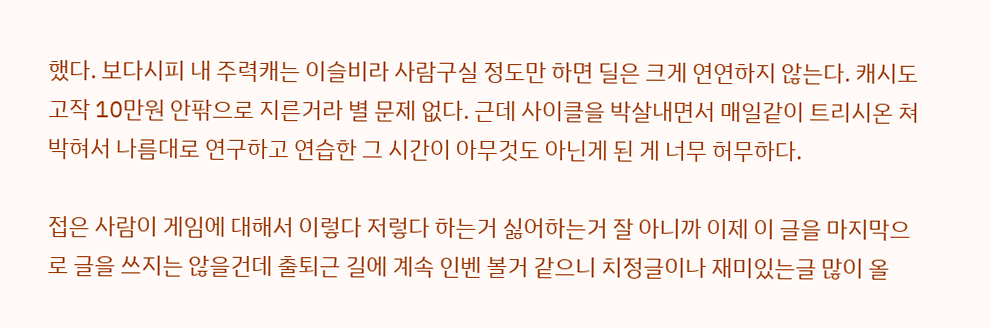했다. 보다시피 내 주력캐는 이슬비라 사람구실 정도만 하면 딜은 크게 연연하지 않는다. 캐시도 고작 10만원 안팎으로 지른거라 별 문제 없다. 근데 사이클을 박살내면서 매일같이 트리시온 쳐박혀서 나름대로 연구하고 연습한 그 시간이 아무것도 아닌게 된 게 너무 허무하다.

접은 사람이 게임에 대해서 이렇다 저렇다 하는거 싫어하는거 잘 아니까 이제 이 글을 마지막으로 글을 쓰지는 않을건데 출퇴근 길에 계속 인벤 볼거 같으니 치정글이나 재미있는글 많이 올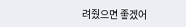려줬으면 좋겠어